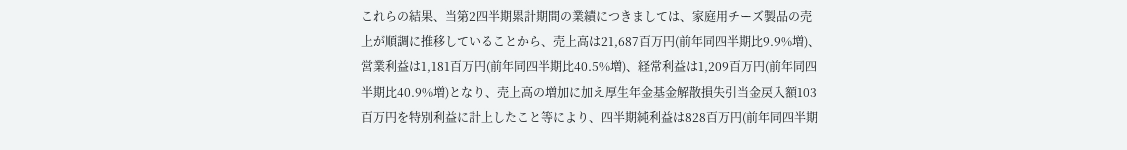これらの結果、当第2四半期累計期間の業績につきましては、家庭用チーズ製品の売上が順調に推移していることから、売上高は21,687百万円(前年同四半期比9.9%増)、営業利益は1,181百万円(前年同四半期比40.5%増)、経常利益は1,209百万円(前年同四半期比40.9%増)となり、売上高の増加に加え厚生年金基金解散損失引当金戻入額103百万円を特別利益に計上したこと等により、四半期純利益は828百万円(前年同四半期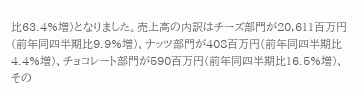比63.4%増)となりました。売上高の内訳はチーズ部門が20,611百万円(前年同四半期比9.9%増)、ナッツ部門が408百万円(前年同四半期比4.4%増)、チョコレート部門が590百万円(前年同四半期比16.5%増)、その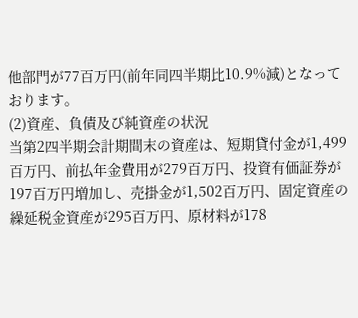他部門が77百万円(前年同四半期比10.9%減)となっております。
(2)資産、負債及び純資産の状況
当第2四半期会計期間末の資産は、短期貸付金が1,499百万円、前払年金費用が279百万円、投資有価証券が197百万円増加し、売掛金が1,502百万円、固定資産の繰延税金資産が295百万円、原材料が178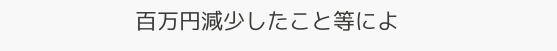百万円減少したこと等によ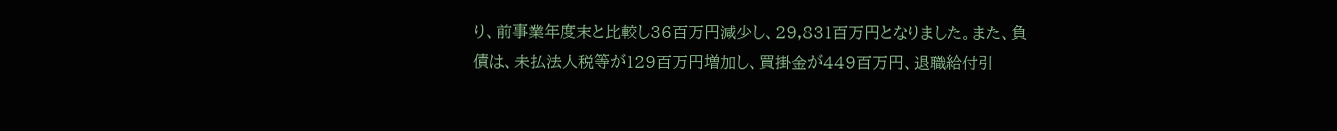り、前事業年度末と比較し36百万円減少し、29,831百万円となりました。また、負債は、未払法人税等が129百万円増加し、買掛金が449百万円、退職給付引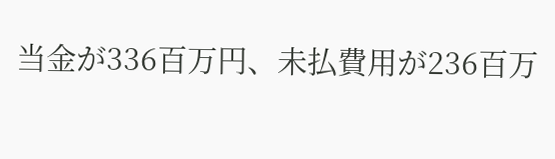当金が336百万円、未払費用が236百万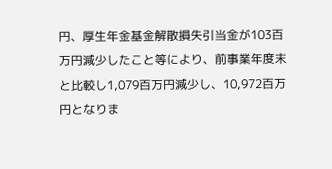円、厚生年金基金解散損失引当金が103百万円減少したこと等により、前事業年度末と比較し1,079百万円減少し、10,972百万円となりま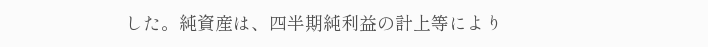した。純資産は、四半期純利益の計上等により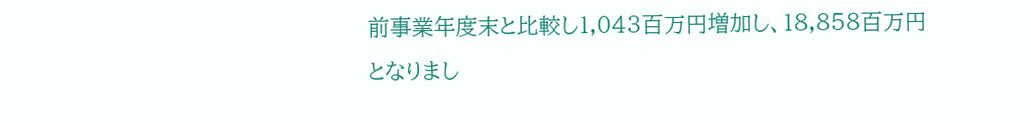前事業年度末と比較し1,043百万円増加し、18,858百万円となりまし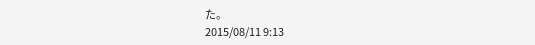た。
2015/08/11 9:13